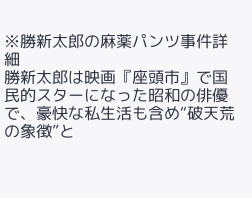※勝新太郎の麻薬パンツ事件詳細
勝新太郎は映画『座頭市』で国民的スターになった昭和の俳優で、豪快な私生活も含め“破天荒の象徴”と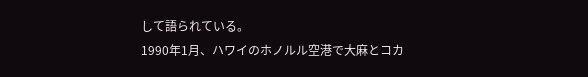して語られている。
1990年1月、ハワイのホノルル空港で大麻とコカ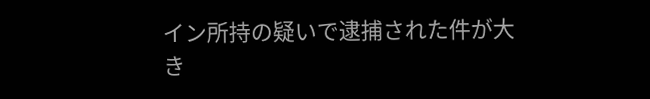イン所持の疑いで逮捕された件が大き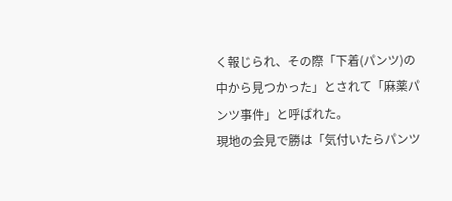く報じられ、その際「下着(パンツ)の中から見つかった」とされて「麻薬パンツ事件」と呼ばれた。
現地の会見で勝は「気付いたらパンツ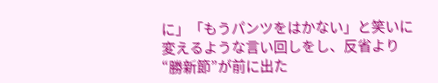に」「もうパンツをはかない」と笑いに変えるような言い回しをし、反省より“勝新節”が前に出た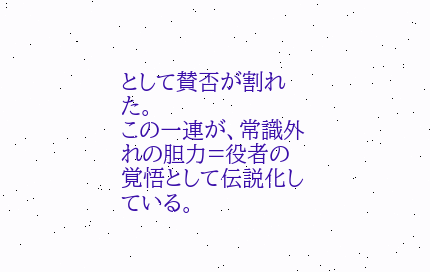として賛否が割れた。
この一連が、常識外れの胆力=役者の覚悟として伝説化している。